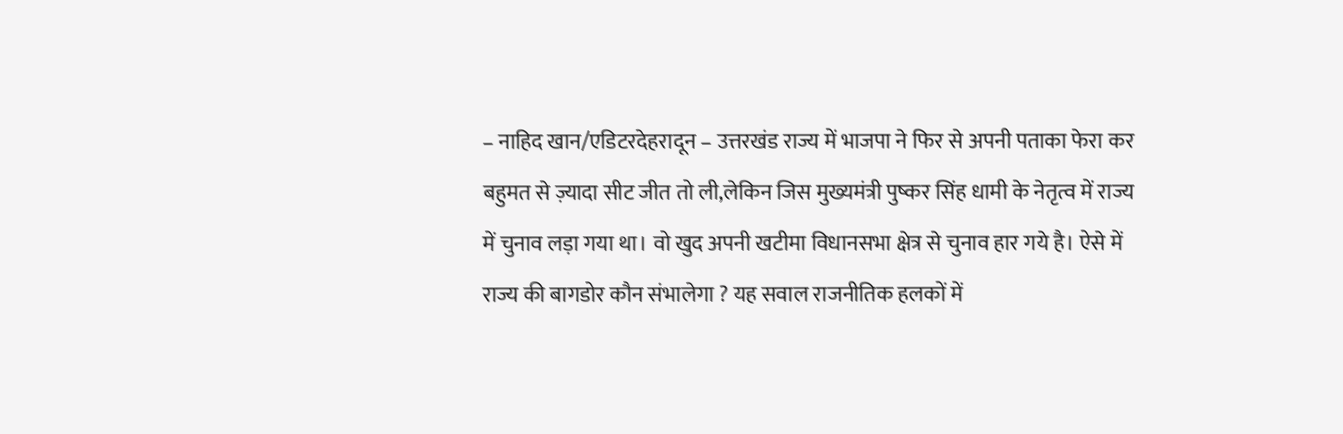– नाहिद खान/एडिटरदेहरादून – उत्तरखंड राज्य में भाजपा ने फिर से अपनी पताका फेरा कर बहुमत से ज़्यादा सीट जीत तो ली,लेकिन जिस मुख्यमंत्री पुष्कर सिंह धामी के नेतृत्व में राज्य में चुनाव लड़ा गया था। वो खुद अपनी खटीमा विधानसभा क्षेत्र से चुनाव हार गये है। ऐसे में राज्य की बागडोर कौन संभालेगा ? यह सवाल राजनीतिक हलकों में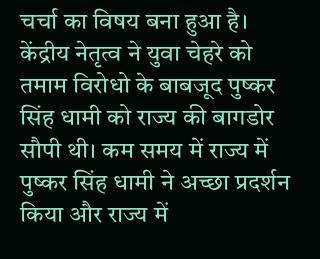चर्चा का विषय बना हुआ है।
केंद्रीय नेतृत्व ने युवा चेहरे को तमाम विरोधो के बाबजूद पुष्कर सिंह धामी को राज्य की बागडोर सौपी थी। कम समय में राज्य में पुष्कर सिंह धामी ने अच्छा प्रदर्शन किया और राज्य में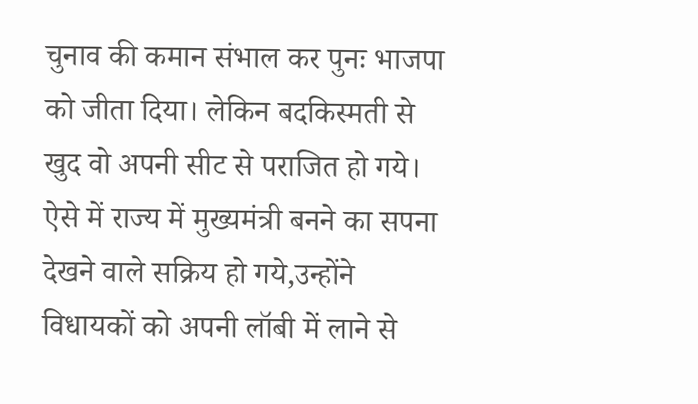चुनाव की कमान संभाल कर पुनः भाजपा को जीता दिया। लेकिन बदकिस्मती से खुद वो अपनी सीट से पराजित हो गये।
ऐसे में राज्य में मुख्यमंत्री बनने का सपना देखने वाले सक्रिय हो गये,उन्होंने विधायकों को अपनी लॉबी में लाने से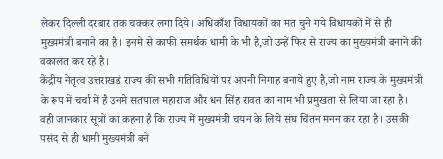लेकर दिल्ली दरबार तक चक्कर लगा दिये। अधिकाँश विधायकों का मत चुने गये विधायकों में से ही मुख्यमंत्री बनाने का है। इनमे से काफी समर्थक धामी के भी है,जो उन्हें फिर से राज्य का मुख्यमंत्री बनाने की वकालत कर रहे है।
केंद्रीय नेतृत्व उत्तराखडं राज्य की सभी गतिविधियों पर अपनी निगाह बनाये हुए है,जो नाम राज्य के मुख्यमंत्री के रूप में चर्चा में है उनमे सतपाल महाराज और धन सिंह रावत का नाम भी प्रमुखता से लिया जा रहा है।
वही जानकार सूत्रों का कहना है कि राज्य में मुख्यमंत्री चयन के लिये संघ चिंतन मनन कर रहा है। उसकी पसंद से ही धामी मुख्यमंत्री बने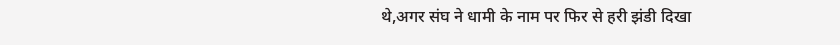थे,अगर संघ ने धामी के नाम पर फिर से हरी झंडी दिखा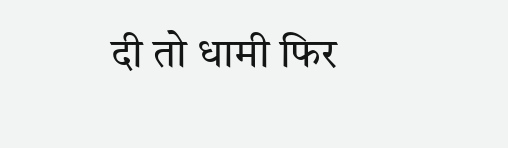दी तो धामी फिर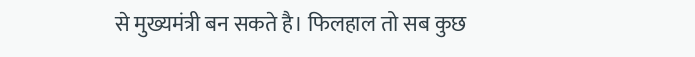से मुख्यमंत्री बन सकते है। फिलहाल तो सब कुछ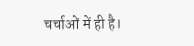चर्चाओं में ही है।